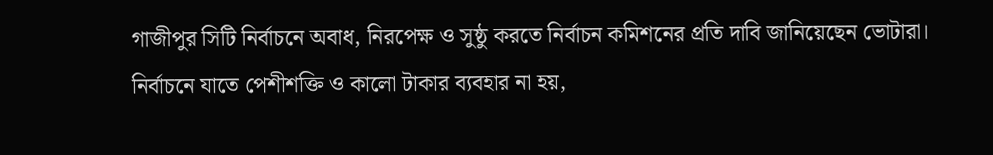গাজীপুর সিটি নির্বাচনে অবাধ, নিরপেক্ষ ও সুষ্ঠু করতে নির্বাচন কমিশনের প্রতি দাবি জানিয়েছেন ভোটারা। নির্বাচনে যাতে পেশীশক্তি ও কালো টাকার ব্যবহার না হয়,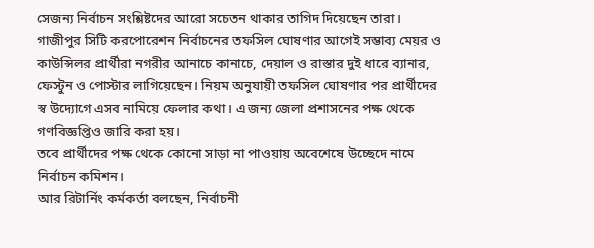সেজন্য নির্বাচন সংশ্লিষ্টদের আরো সচেতন থাকার তাগিদ দিয়েছেন তারা।
গাজীপুর সিটি করপোরেশন নির্বাচনের তফসিল ঘোষণার আগেই সম্ভাব্য মেয়র ও কাউন্সিলর প্রার্থীরা নগরীর আনাচে কানাচে, দেয়াল ও রাস্তার দুই ধারে ব্যানার, ফেস্টুন ও পোস্টার লাগিয়েছেন। নিয়ম অনুযায়ী তফসিল ঘোষণার পর প্রার্থীদের স্ব উদ্যোগে এসব নামিয়ে ফেলার কথা। এ জন্য জেলা প্রশাসনের পক্ষ থেকে গণবিজ্ঞপ্তিও জারি করা হয়।
তবে প্রার্থীদের পক্ষ থেকে কোনো সাড়া না পাওয়ায় অবেশেষে উচ্ছেদে নামে নির্বাচন কমিশন।
আর রিটার্নিং কর্মকর্তা বলছেন, নির্বাচনী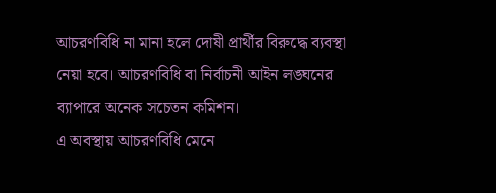আচরণবিধি না মানা হলে দোষী প্রার্থীর বিরুদ্ধে ব্যবস্থা নেয়া হবে। আচরণবিধি বা নির্বাচনী আইন লঙ্ঘনের ব্যাপারে অনেক সচেতন কমিশন।
এ অবস্থায় আচরণবিধি মেনে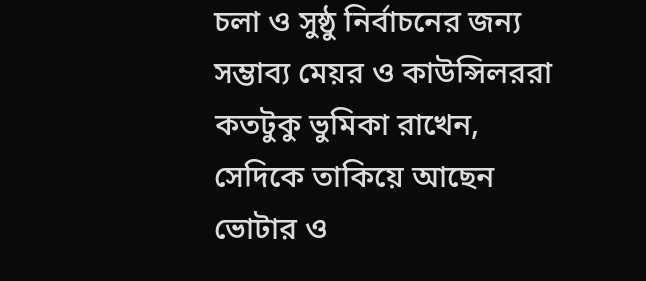চলা ও সুষ্ঠু নির্বাচনের জন্য সম্ভাব্য মেয়র ও কাউন্সিলররা কতটুকু ভুমিকা রাখেন, সেদিকে তাকিয়ে আছেন ভোটার ও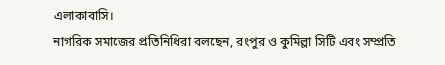এলাকাবাসি।
নাগরিক সমাজের প্রতিনিধিরা বলছেন, রংপুর ও কুমিল্লা সিটি এবং সম্প্রতি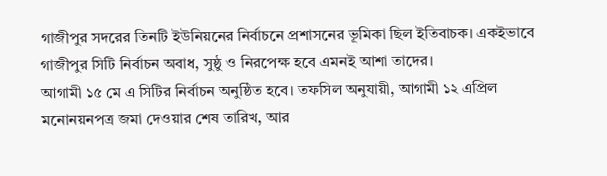গাজীপুর সদরের তিনটি ইউনিয়নের নির্বাচনে প্রশাসনের ভূমিকা ছিল ইতিবাচক। একইভাবে গাজীপুর সিটি নির্বাচন অবাধ, সুষ্ঠু ও নিরপেক্ষ হবে এমনই আশা তাদের।
আগামী ১৫ মে এ সিটির নির্বাচন অনুষ্ঠিত হবে। তফসিল অনুযায়ী, আগামী ১২ এপ্রিল মনোনয়নপত্র জমা দেওয়ার শেষ তারিখ, আর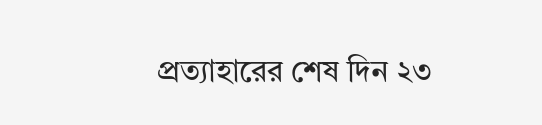প্রত্যাহারের শেষ দিন ২৩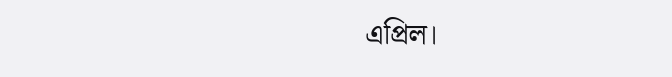এপ্রিল।